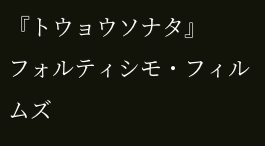『トウョウソナタ』
フォルティシモ・フィルムズ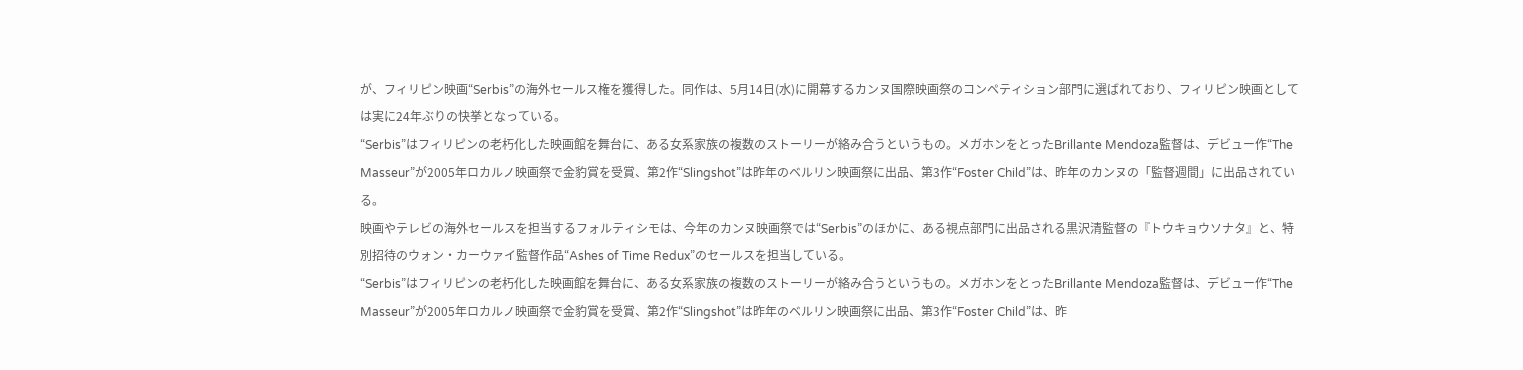が、フィリピン映画“Serbis”の海外セールス権を獲得した。同作は、5月14日(水)に開幕するカンヌ国際映画祭のコンペティション部門に選ばれており、フィリピン映画としては実に24年ぶりの快挙となっている。
“Serbis”はフィリピンの老朽化した映画館を舞台に、ある女系家族の複数のストーリーが絡み合うというもの。メガホンをとったBrillante Mendoza監督は、デビュー作“The Masseur”が2005年ロカルノ映画祭で金豹賞を受賞、第2作“Slingshot”は昨年のベルリン映画祭に出品、第3作“Foster Child”は、昨年のカンヌの「監督週間」に出品されている。
映画やテレビの海外セールスを担当するフォルティシモは、今年のカンヌ映画祭では“Serbis”のほかに、ある視点部門に出品される黒沢清監督の『トウキョウソナタ』と、特別招待のウォン・カーウァイ監督作品“Ashes of Time Redux”のセールスを担当している。
“Serbis”はフィリピンの老朽化した映画館を舞台に、ある女系家族の複数のストーリーが絡み合うというもの。メガホンをとったBrillante Mendoza監督は、デビュー作“The Masseur”が2005年ロカルノ映画祭で金豹賞を受賞、第2作“Slingshot”は昨年のベルリン映画祭に出品、第3作“Foster Child”は、昨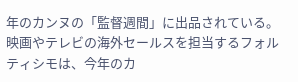年のカンヌの「監督週間」に出品されている。
映画やテレビの海外セールスを担当するフォルティシモは、今年のカ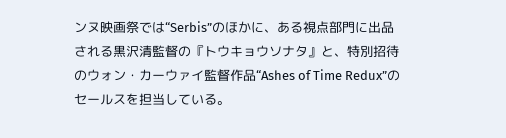ンヌ映画祭では“Serbis”のほかに、ある視点部門に出品される黒沢清監督の『トウキョウソナタ』と、特別招待のウォン・カーウァイ監督作品“Ashes of Time Redux”のセールスを担当している。